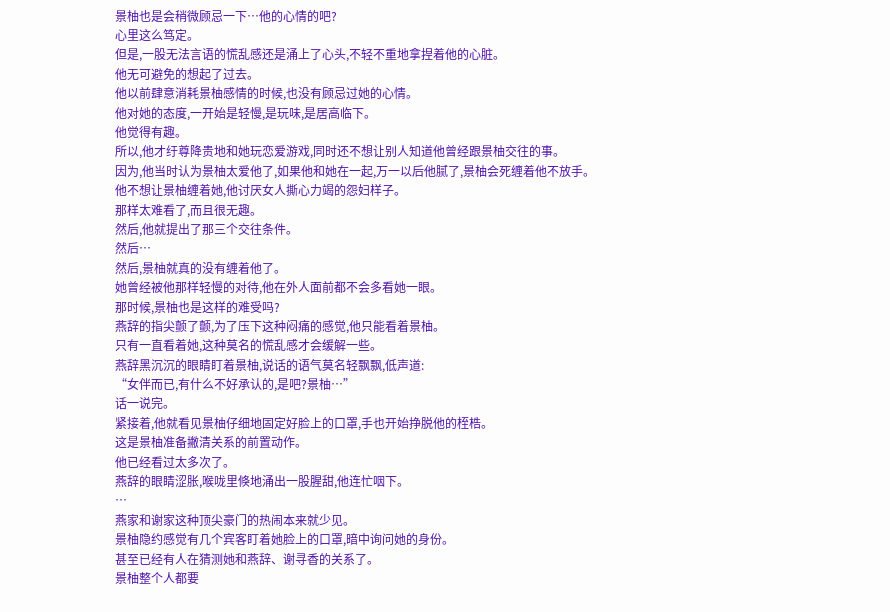景柚也是会稍微顾忌一下…他的心情的吧?
心里这么笃定。
但是,一股无法言语的慌乱感还是涌上了心头,不轻不重地拿捏着他的心脏。
他无可避免的想起了过去。
他以前肆意消耗景柚感情的时候,也没有顾忌过她的心情。
他对她的态度,一开始是轻慢,是玩味,是居高临下。
他觉得有趣。
所以,他才纡尊降贵地和她玩恋爱游戏,同时还不想让别人知道他曾经跟景柚交往的事。
因为,他当时认为景柚太爱他了,如果他和她在一起,万一以后他腻了,景柚会死缠着他不放手。
他不想让景柚缠着她,他讨厌女人撕心力竭的怨妇样子。
那样太难看了,而且很无趣。
然后,他就提出了那三个交往条件。
然后…
然后,景柚就真的没有缠着他了。
她曾经被他那样轻慢的对待,他在外人面前都不会多看她一眼。
那时候,景柚也是这样的难受吗?
燕辞的指尖颤了颤,为了压下这种闷痛的感觉,他只能看着景柚。
只有一直看着她,这种莫名的慌乱感才会缓解一些。
燕辞黑沉沉的眼睛盯着景柚,说话的语气莫名轻飘飘,低声道:
“女伴而已,有什么不好承认的,是吧?景柚…”
话一说完。
紧接着,他就看见景柚仔细地固定好脸上的口罩,手也开始挣脱他的桎梏。
这是景柚准备撇清关系的前置动作。
他已经看过太多次了。
燕辞的眼睛涩胀,喉咙里倏地涌出一股腥甜,他连忙咽下。
…
燕家和谢家这种顶尖豪门的热闹本来就少见。
景柚隐约感觉有几个宾客盯着她脸上的口罩,暗中询问她的身份。
甚至已经有人在猜测她和燕辞、谢寻香的关系了。
景柚整个人都要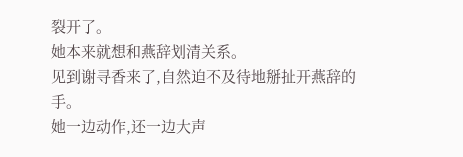裂开了。
她本来就想和燕辞划清关系。
见到谢寻香来了,自然迫不及待地掰扯开燕辞的手。
她一边动作,还一边大声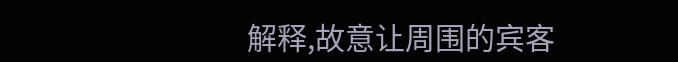解释,故意让周围的宾客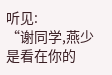听见:
“谢同学,燕少是看在你的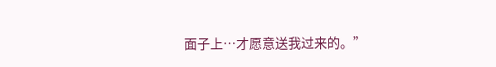面子上…才愿意送我过来的。”